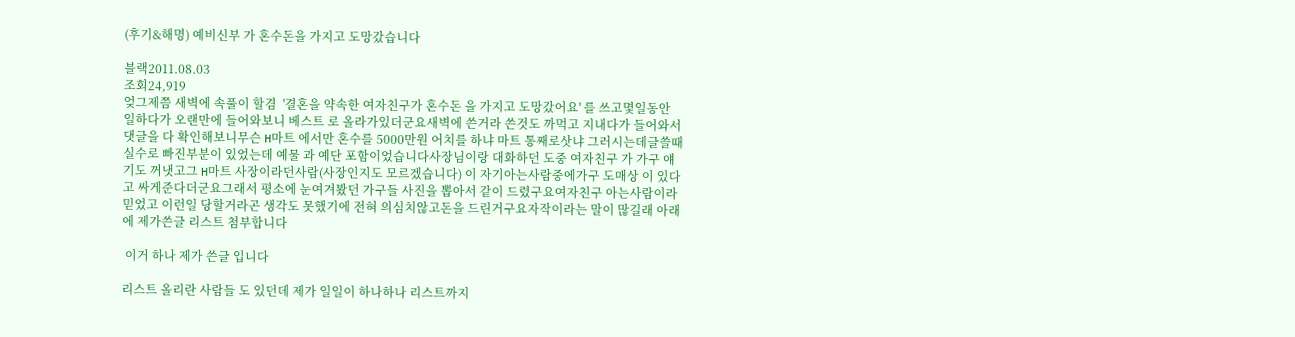(후기&해명) 예비신부 가 혼수돈을 가지고 도망갔습니다

블랙2011.08.03
조회24,919
엊그제쯤 새벽에 속풀이 할겸  '결혼을 약속한 여자친구가 혼수돈 을 가지고 도망갔어요' 를 쓰고몇일동안 일하다가 오랜만에 들어와보니 베스트 로 올라가있더군요새벽에 쓴거라 쓴것도 까먹고 지내다가 들어와서 댓글을 다 확인해보니무슨 H마트 에서만 혼수를 5000만원 어치를 하냐 마트 통째로삿냐 그러시는데글쓸때 실수로 빠진부분이 있었는데 예물 과 예단 포함이었습니다사장님이랑 대화하던 도중 여자친구 가 가구 얘기도 꺼냇고그 H마트 사장이라던사람(사장인지도 모르겠습니다) 이 자기아는사람중에가구 도매상 이 있다고 싸게준다더군요그래서 평소에 눈여겨봤던 가구들 사진을 뽑아서 같이 드렸구요여자친구 아는사람이라 믿었고 이런일 당할거라곤 생각도 못했기에 전혀 의심치않고돈을 드린거구요자작이라는 말이 많길래 아래에 제가쓴글 리스트 첨부합니다

 이거 하나 제가 쓴글 입니다

리스트 올리란 사람들 도 있던데 제가 일일이 하나하나 리스트까지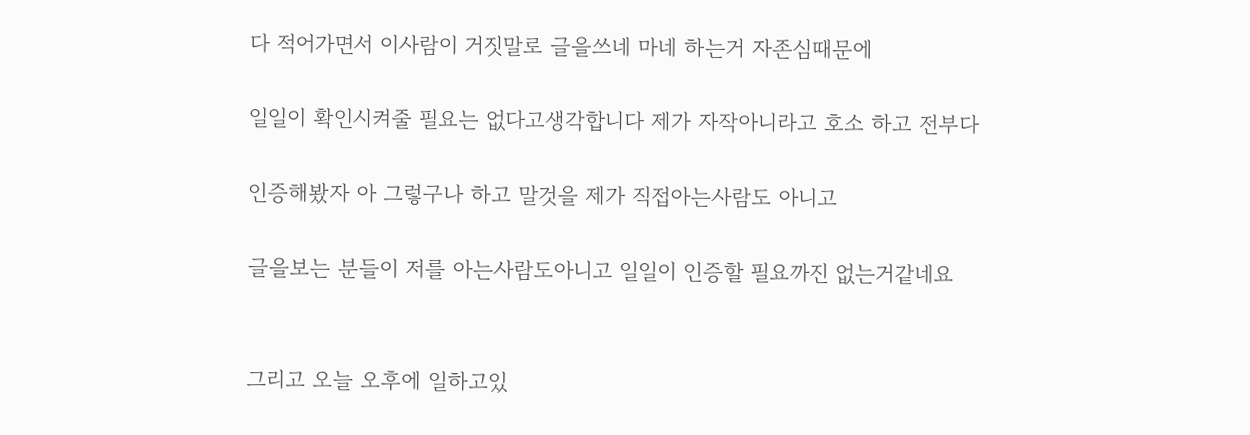다 적어가면서 이사람이 거짓말로 글을쓰네 마네 하는거 자존심때문에

일일이 확인시켜줄 필요는 없다고생각합니다 제가 자작아니라고 호소 하고 전부다

인증해봤자 아 그렇구나 하고 말것을 제가 직접아는사람도 아니고

글을보는 분들이 저를 아는사람도아니고 일일이 인증할 필요까진 없는거같네요


그리고 오늘 오후에 일하고있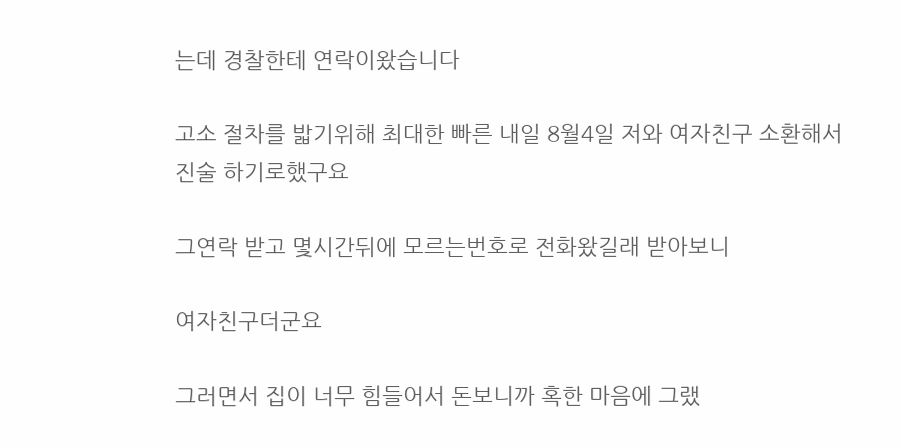는데 경찰한테 연락이왔습니다

고소 절차를 밟기위해 최대한 빠른 내일 8월4일 저와 여자친구 소환해서 진술 하기로했구요

그연락 받고 몇시간뒤에 모르는번호로 전화왔길래 받아보니

여자친구더군요

그러면서 집이 너무 힘들어서 돈보니까 혹한 마음에 그랬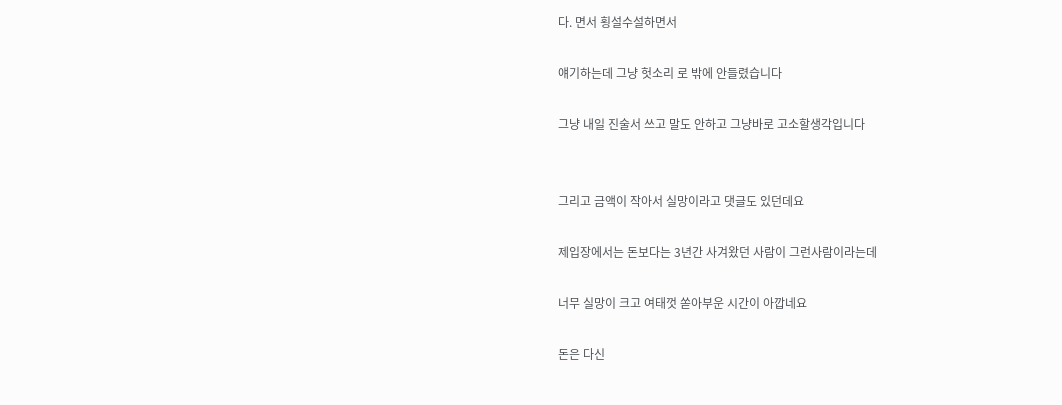다. 면서 횡설수설하면서

얘기하는데 그냥 헛소리 로 밖에 안들렸습니다

그냥 내일 진술서 쓰고 말도 안하고 그냥바로 고소할생각입니다


그리고 금액이 작아서 실망이라고 댓글도 있던데요

제입장에서는 돈보다는 3년간 사겨왔던 사람이 그런사람이라는데

너무 실망이 크고 여태껏 쏟아부운 시간이 아깝네요

돈은 다신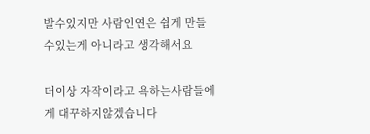발수있지만 사람인연은 쉽게 만들수있는게 아니라고 생각해서요

더이상 자작이라고 욕하는사람들에게 대꾸하지않겠습니다